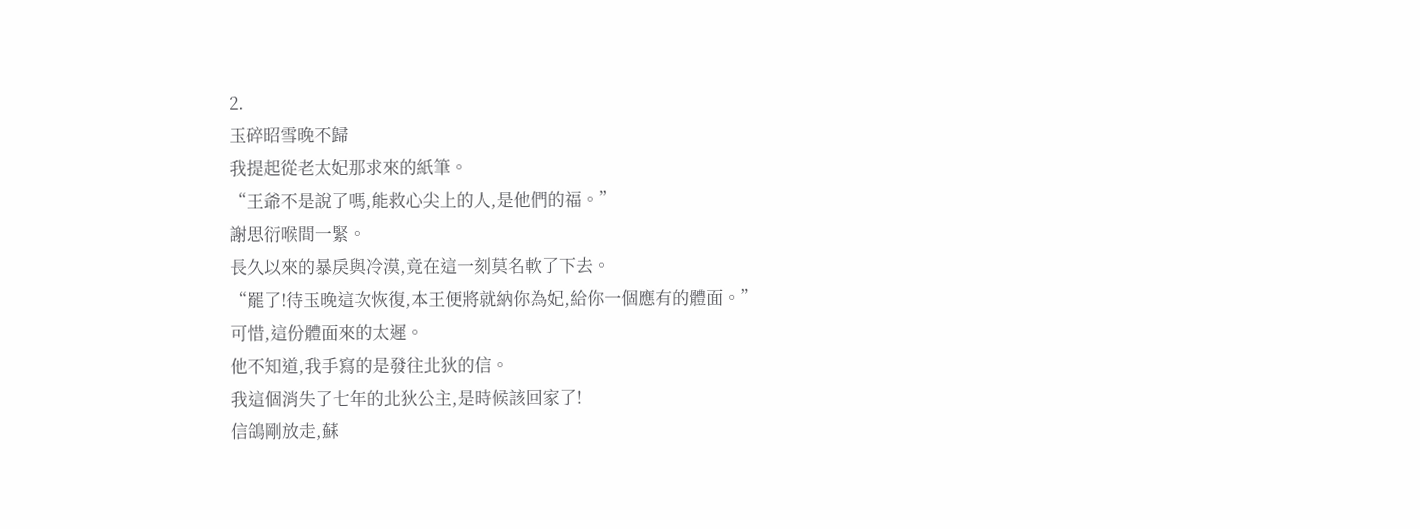2.
玉碎昭雪晚不歸
我提起從老太妃那求來的紙筆。
“王爺不是說了嗎,能救心尖上的人,是他們的福。”
謝思衍喉間一緊。
長久以來的暴戾與冷漠,竟在這一刻莫名軟了下去。
“罷了!待玉晚這次恢復,本王便將就納你為妃,給你一個應有的體面。”
可惜,這份體面來的太遲。
他不知道,我手寫的是發往北狄的信。
我這個消失了七年的北狄公主,是時候該回家了!
信鴿剛放走,蘇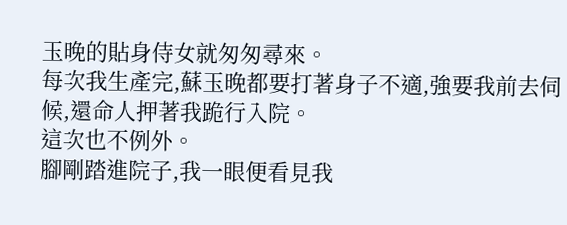玉晚的貼身侍女就匆匆尋來。
每次我生產完,蘇玉晚都要打著身子不適,強要我前去伺候,還命人押著我跪行入院。
這次也不例外。
腳剛踏進院子,我一眼便看見我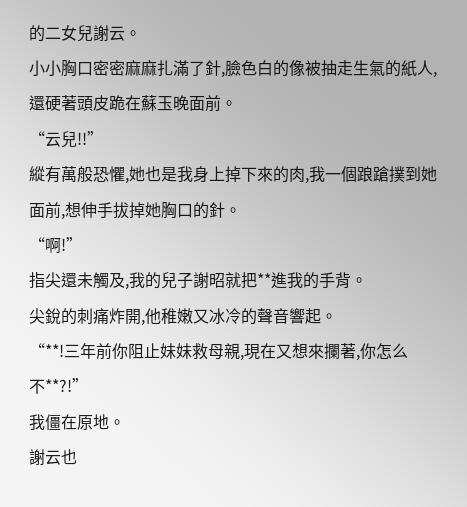的二女兒謝云。
小小胸口密密麻麻扎滿了針,臉色白的像被抽走生氣的紙人,還硬著頭皮跪在蘇玉晚面前。
“云兒!!”
縱有萬般恐懼,她也是我身上掉下來的肉,我一個踉蹌撲到她面前,想伸手拔掉她胸口的針。
“啊!”
指尖還未觸及,我的兒子謝昭就把**進我的手背。
尖銳的刺痛炸開,他稚嫩又冰冷的聲音響起。
“**!三年前你阻止妹妹救母親,現在又想來攔著,你怎么不**?!”
我僵在原地。
謝云也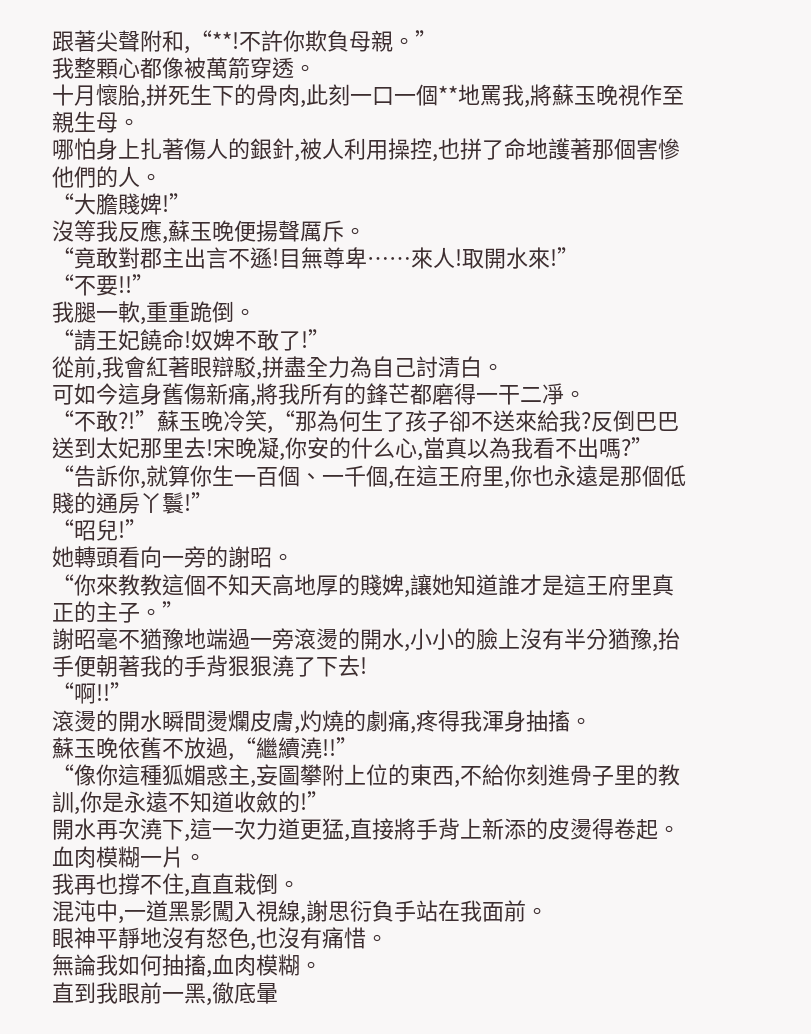跟著尖聲附和,“**!不許你欺負母親。”
我整顆心都像被萬箭穿透。
十月懷胎,拼死生下的骨肉,此刻一口一個**地罵我,將蘇玉晚視作至親生母。
哪怕身上扎著傷人的銀針,被人利用操控,也拼了命地護著那個害慘他們的人。
“大膽賤婢!”
沒等我反應,蘇玉晚便揚聲厲斥。
“竟敢對郡主出言不遜!目無尊卑……來人!取開水來!”
“不要!!”
我腿一軟,重重跪倒。
“請王妃饒命!奴婢不敢了!”
從前,我會紅著眼辯駁,拼盡全力為自己討清白。
可如今這身舊傷新痛,將我所有的鋒芒都磨得一干二凈。
“不敢?!”蘇玉晚冷笑,“那為何生了孩子卻不送來給我?反倒巴巴送到太妃那里去!宋晚凝,你安的什么心,當真以為我看不出嗎?”
“告訴你,就算你生一百個、一千個,在這王府里,你也永遠是那個低賤的通房丫鬟!”
“昭兒!”
她轉頭看向一旁的謝昭。
“你來教教這個不知天高地厚的賤婢,讓她知道誰才是這王府里真正的主子。”
謝昭毫不猶豫地端過一旁滾燙的開水,小小的臉上沒有半分猶豫,抬手便朝著我的手背狠狠澆了下去!
“啊!!”
滾燙的開水瞬間燙爛皮膚,灼燒的劇痛,疼得我渾身抽搐。
蘇玉晚依舊不放過,“繼續澆!!”
“像你這種狐媚惑主,妄圖攀附上位的東西,不給你刻進骨子里的教訓,你是永遠不知道收斂的!”
開水再次澆下,這一次力道更猛,直接將手背上新添的皮燙得卷起。
血肉模糊一片。
我再也撐不住,直直栽倒。
混沌中,一道黑影闖入視線,謝思衍負手站在我面前。
眼神平靜地沒有怒色,也沒有痛惜。
無論我如何抽搐,血肉模糊。
直到我眼前一黑,徹底暈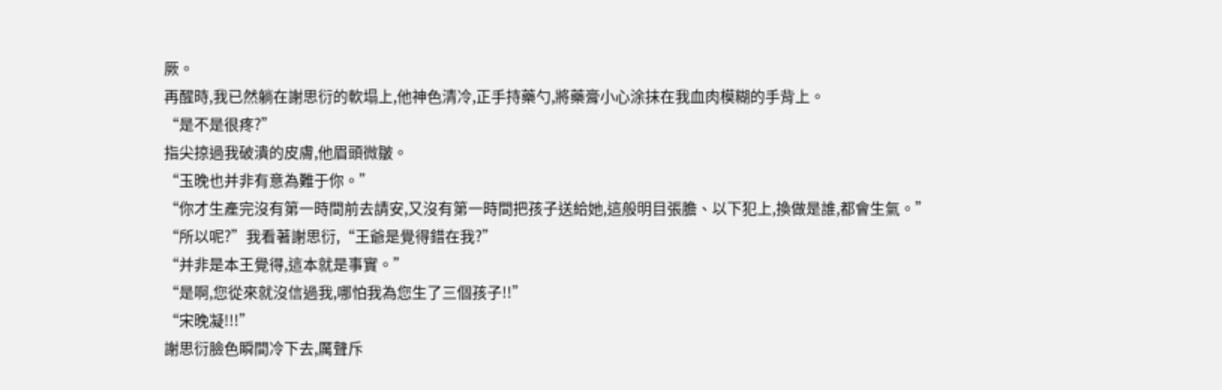厥。
再醒時,我已然躺在謝思衍的軟塌上,他神色清冷,正手持藥勺,將藥膏小心涂抹在我血肉模糊的手背上。
“是不是很疼?”
指尖掠過我破潰的皮膚,他眉頭微皺。
“玉晚也并非有意為難于你。”
“你才生產完沒有第一時間前去請安,又沒有第一時間把孩子送給她,這般明目張膽、以下犯上,換做是誰,都會生氣。”
“所以呢?”我看著謝思衍,“王爺是覺得錯在我?”
“并非是本王覺得,這本就是事實。”
“是啊,您從來就沒信過我,哪怕我為您生了三個孩子!!”
“宋晚凝!!!”
謝思衍臉色瞬間冷下去,厲聲斥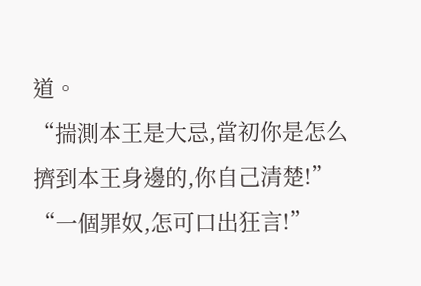道。
“揣測本王是大忌,當初你是怎么擠到本王身邊的,你自己清楚!”
“一個罪奴,怎可口出狂言!”